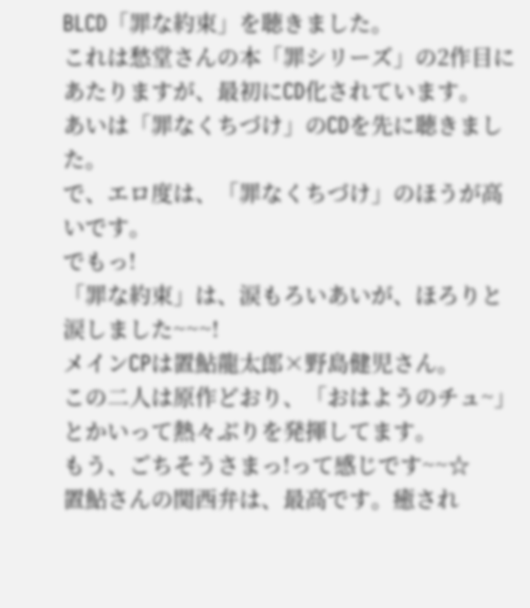BLCD「罪な約束」を聴きました。
これは愁堂さんの本「罪シリーズ」の2作目にあたりますが、最初にCD化されています。
あいは「罪なくちづけ」のCDを先に聴きました。
で、エロ度は、「罪なくちづけ」のほうが高いです。
でもっ!
「罪な約束」は、涙もろいあいが、ほろりと涙しました~~~!
メインCPは置鮎龍太郎×野島健児さん。
この二人は原作どおり、「おはようのチュ~」とかいって熱々ぶりを発揮してます。
もう、ごちそうさまっ!って感じです~~☆
置鮎さんの関西弁は、最高です。癒され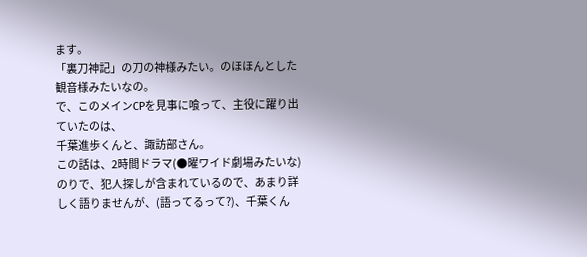ます。
「裏刀神記」の刀の神様みたい。のほほんとした観音様みたいなの。
で、このメインCPを見事に喰って、主役に躍り出ていたのは、
千葉進歩くんと、諏訪部さん。
この話は、2時間ドラマ(●曜ワイド劇場みたいな)のりで、犯人探しが含まれているので、あまり詳しく語りませんが、(語ってるって?)、千葉くん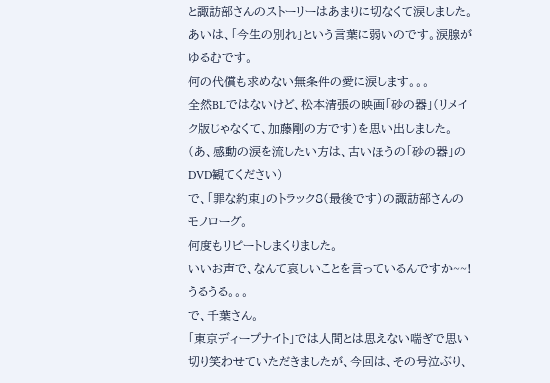と諏訪部さんのストーリーはあまりに切なくて涙しました。
あいは、「今生の別れ」という言葉に弱いのです。涙腺がゆるむです。
何の代償も求めない無条件の愛に涙します。。。
全然BLではないけど、松本清張の映画「砂の器」(リメイク版じゃなくて、加藤剛の方です)を思い出しました。(あ、感動の涙を流したい方は、古いほうの「砂の器」のDVD観てください)
で、「罪な約束」のトラック8(最後です)の諏訪部さんのモノローグ。
何度もリピートしまくりました。
いいお声で、なんて哀しいことを言っているんですか~~!
うるうる。。。
で、千葉さん。
「東京ディープナイト」では人間とは思えない喘ぎで思い切り笑わせていただきましたが、今回は、その号泣ぶり、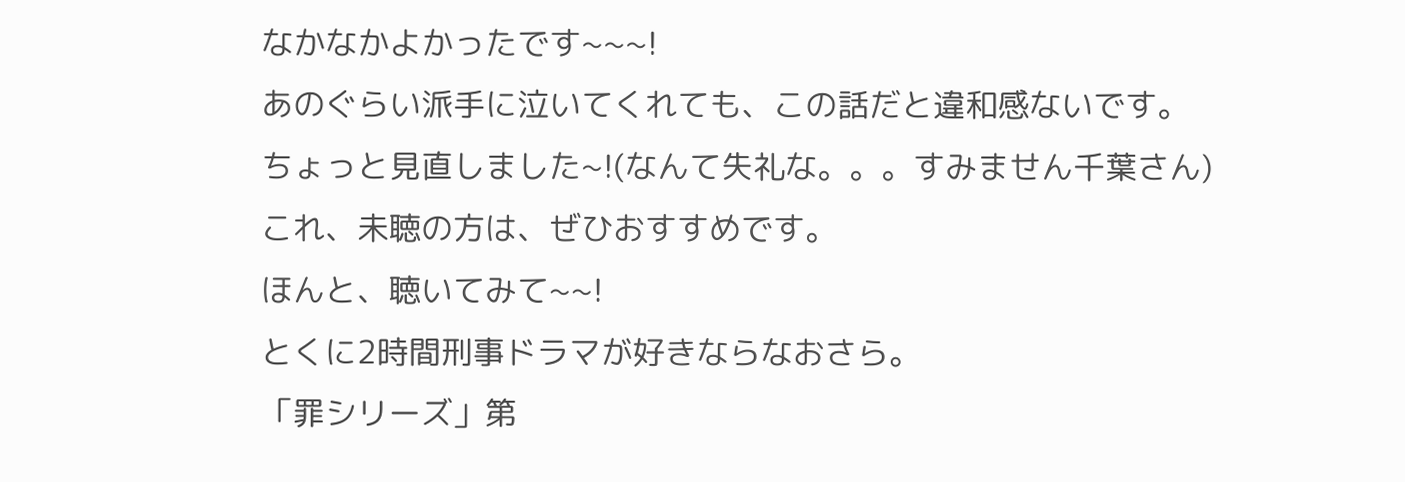なかなかよかったです~~~!
あのぐらい派手に泣いてくれても、この話だと違和感ないです。
ちょっと見直しました~!(なんて失礼な。。。すみません千葉さん)
これ、未聴の方は、ぜひおすすめです。
ほんと、聴いてみて~~!
とくに2時間刑事ドラマが好きならなおさら。
「罪シリーズ」第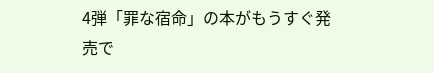4弾「罪な宿命」の本がもうすぐ発売で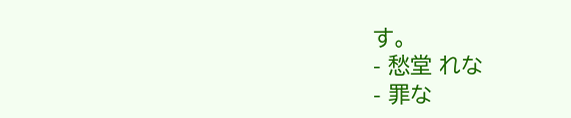す。
- 愁堂 れな
- 罪な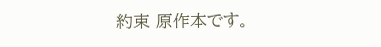約束 原作本です。